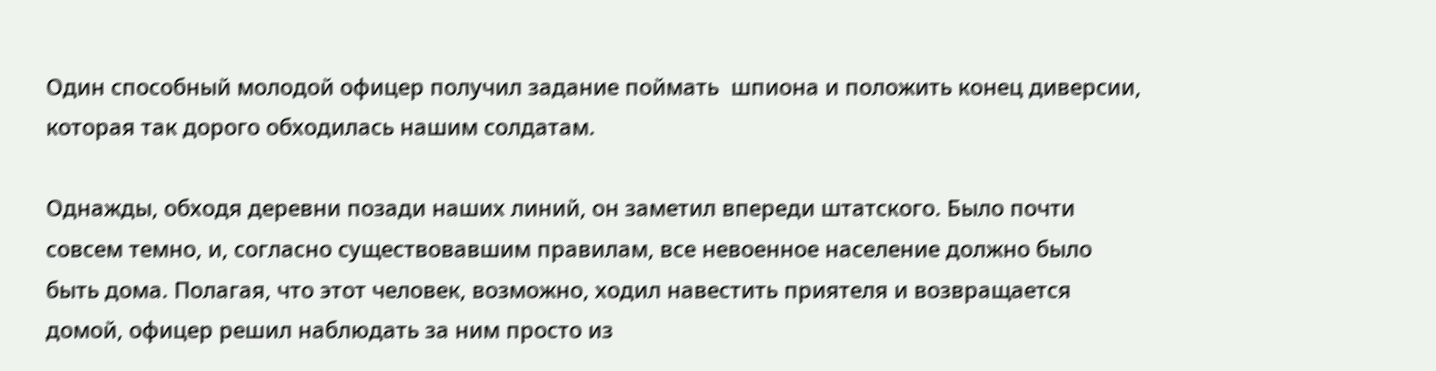Один способный молодой офицер получил задание поймать  шпиона и положить конец диверсии, которая так дорого обходилась нашим солдатам.

Однажды, обходя деревни позади наших линий, он заметил впереди штатского. Было почти совсем темно, и, согласно существовавшим правилам, все невоенное население должно было быть дома. Полагая, что этот человек, возможно, ходил навестить приятеля и возвращается домой, офицер решил наблюдать за ним просто из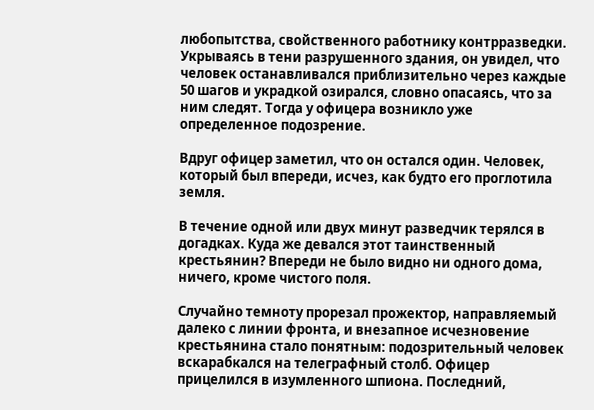любопытства, свойственного работнику контрразведки. Укрываясь в тени разрушенного здания, он увидел, что человек останавливался приблизительно через каждые 50 шагов и украдкой озирался, словно опасаясь, что за ним следят. Тогда у офицера возникло уже определенное подозрение.

Вдруг офицер заметил, что он остался один. Человек, который был впереди, исчез, как будто его проглотила земля.

В течение одной или двух минут разведчик терялся в догадках. Куда же девался этот таинственный крестьянин? Впереди не было видно ни одного дома, ничего, кроме чистого поля.

Случайно темноту прорезал прожектор, направляемый далеко с линии фронта, и внезапное исчезновение крестьянина стало понятным: подозрительный человек вскарабкался на телеграфный столб. Офицер прицелился в изумленного шпиона. Последний,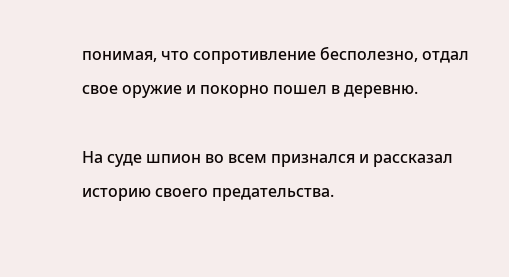понимая, что сопротивление бесполезно, отдал свое оружие и покорно пошел в деревню.

На суде шпион во всем признался и рассказал историю своего предательства.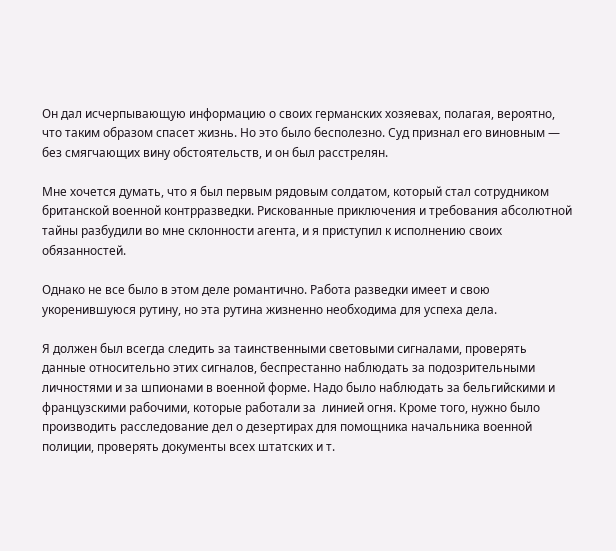Он дал исчерпывающую информацию о своих германских хозяевах, полагая, вероятно, что таким образом спасет жизнь. Но это было бесполезно. Суд признал его виновным — без смягчающих вину обстоятельств, и он был расстрелян.

Мне хочется думать, что я был первым рядовым солдатом, который стал сотрудником британской военной контрразведки. Рискованные приключения и требования абсолютной тайны разбудили во мне склонности агента, и я приступил к исполнению своих обязанностей.

Однако не все было в этом деле романтично. Работа разведки имеет и свою укоренившуюся рутину, но эта рутина жизненно необходима для успеха дела.

Я должен был всегда следить за таинственными световыми сигналами, проверять данные относительно этих сигналов, беспрестанно наблюдать за подозрительными личностями и за шпионами в военной форме. Надо было наблюдать за бельгийскими и французскими рабочими, которые работали за  линией огня. Кроме того, нужно было производить расследование дел о дезертирах для помощника начальника военной полиции, проверять документы всех штатских и т.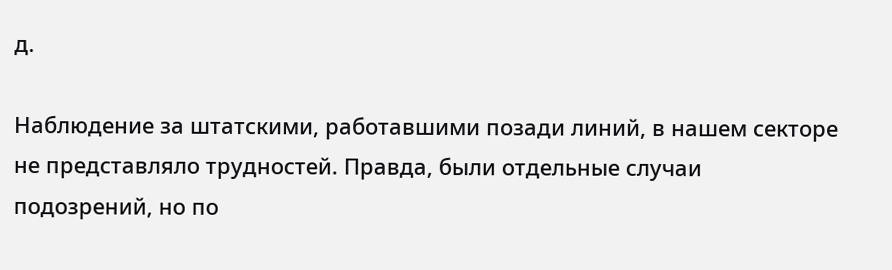д.

Наблюдение за штатскими, работавшими позади линий, в нашем секторе не представляло трудностей. Правда, были отдельные случаи подозрений, но по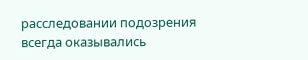расследовании подозрения всегда оказывались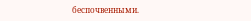беспочвенными.